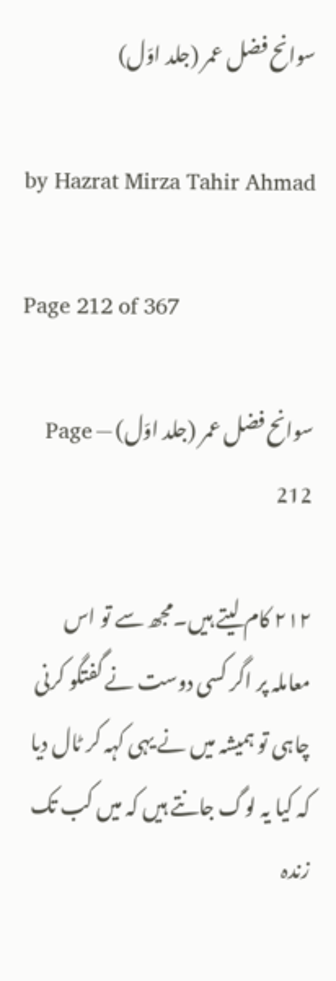سوانح فضل عمر (جلد اوّل)

by Hazrat Mirza Tahir Ahmad

Page 212 of 367

سوانح فضل عمر (جلد اوّل) — Page 212

۲۱۲ کام لیتے ہیں۔مجھ سے تو اس معاملہ پر اگر کسی دوست نے گفتگو کرنی چاہی تو ہمیشہ میں نے یہی کہہ کر ٹال دیا کہ کیا یہ لوگ جانتے ہیں کہ میں کب تک زندہ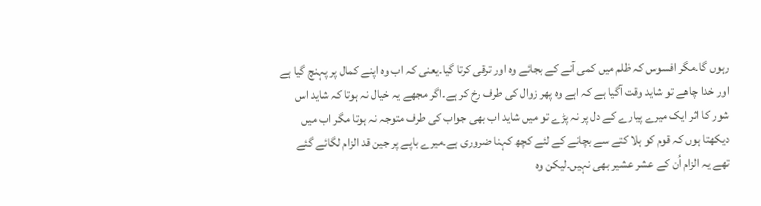رہوں گا۔مگر افسوس کہ ظلم میں کمی آنے کے بجائے وہ اور ترقی کرتا گیا۔یعنی کہ اب وہ اپنے کمال پر پہنچ گیا ہے اور خدا چاھے تو شاید وقت آگیا ہے کہ اہے وہ پھر زوال کی طرف رخ کر ہے۔اگر مجھے یہ خیال نہ ہوتا کہ شاید اس شور کا اثر ایک میرے پیارے کے دل پر نہ پڑے تو میں شاید اب بھی جواب کی طرف متوجہ نہ ہوتا مگر اب میں دیکھتا ہوں کہ قوم کو ہلا کتے سے بچانے کے لئے کچھ کہنا ضروری ہے۔میرے باپے پر جین قد الزام لگائے گئے تھے یہ الزام اُن کے عشر عشیر بھی نہیں۔لیکن وہ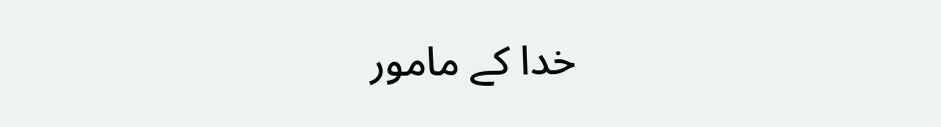خدا کے مامور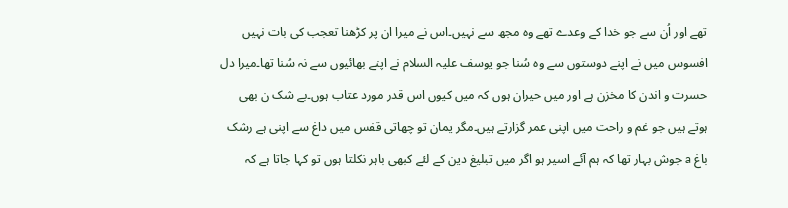تھے اور اُن سے جو خدا کے وعدے تھے وہ مجھ سے نہیں۔اس نے میرا ان پر کڑھنا تعجب کی بات نہیں افسوس میں نے اپنے دوستوں سے وہ سُنا جو یوسف علیہ السلام نے اپنے بھائیوں سے نہ سُنا تھا۔میرا دل حسرت و اندن کا مخزن ہے اور میں حیران ہوں کہ میں کیوں اس قدر مورد عتاب ہوں۔بے شک ن بھی ہوتے ہیں جو غم و راحت میں اپنی عمر گزارتے ہیں۔مگر یمان تو چھاتی قفس میں داغ سے اپنی ہے رشک باغ a جوش بہار تھا کہ ہم آئے اسیر ہو اگر میں تبلیغ دین کے لئے کبھی باہر نکلتا ہوں تو کہا جاتا ہے کہ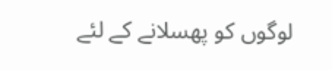لوگوں کو پھسلانے کے لئے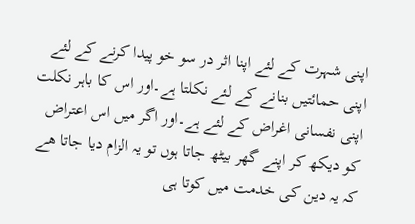اپنی شہرت کے لئے اپنا اثر در سو خو پیدا کرنے کے لئے اپنی حمائتیں بنانے کے لئے نکلتا ہے۔اور اس کا باہر نکلت اپنی نفسانی اغراض کے لئے ہے۔اور اگر میں اس اعتراض کو دیکھ کر اپنے گھر بیٹھ جاتا ہوں تو یہ الزام دیا جاتا ھے کہ یہ دین کی خدمت میں کوتا ہی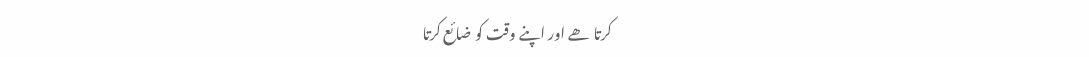کرتا ھے اور اپنے وقت کو ضائع کرتا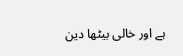ہے اور خالی بیٹھا دین